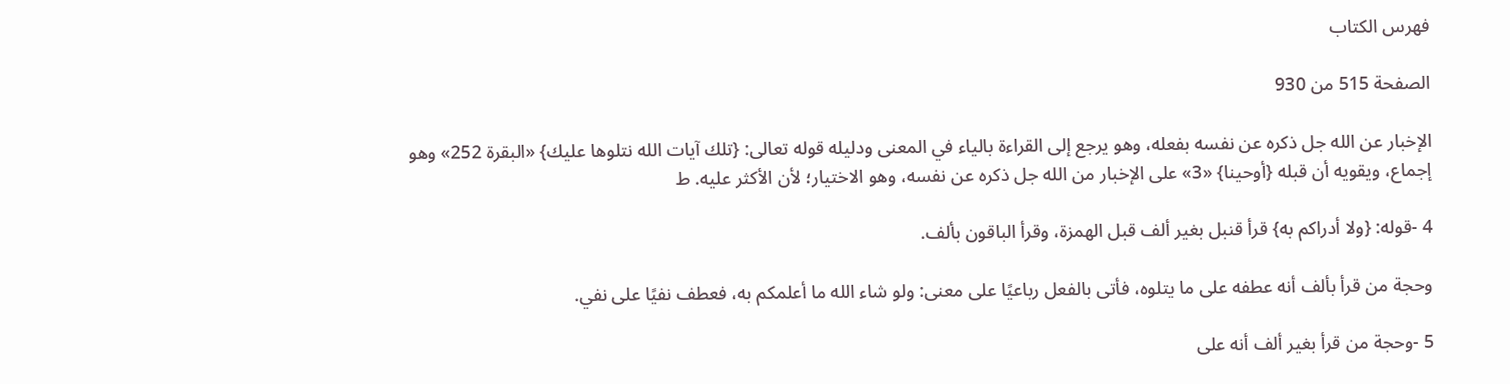فهرس الكتاب

الصفحة 515 من 930

الإخبار عن الله جل ذكره عن نفسه بفعله، وهو يرجع إلى القراءة بالياء في المعنى ودليله قوله تعالى: {تلك آيات الله نتلوها عليك} «البقرة 252» وهو إجماع، ويقويه أن قبله {أوحينا} «3» على الإخبار من الله جل ذكره عن نفسه، وهو الاختيار؛ لأن الأكثر عليه. ط

4 -قوله: {ولا أدراكم به} قرأ قنبل بغير ألف قبل الهمزة، وقرأ الباقون بألف.

وحجة من قرأ بألف أنه عطفه على ما يتلوه، فأتى بالفعل رباعيًا على معنى: ولو شاء الله ما أعلمكم به، فعطف نفيًا على نفي.

5 -وحجة من قرأ بغير ألف أنه على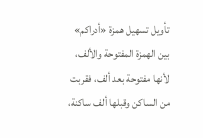تأويل تسهيل همزة «أدراكم» بين الهمزة المفتوحة والألف، لأنها مفتوحة بعد ألف، فقربت من الساكن وقبلها ألف ساكنة،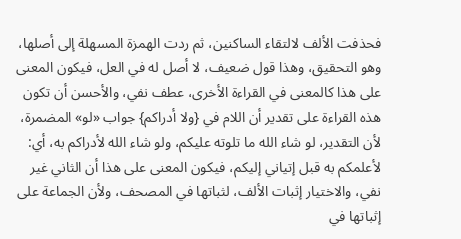فحذفت الألف لالتقاء الساكنين، ثم ردت الهمزة المسهلة إلى أصلها، وهو التحقيق، وهذا قول ضعيف، لا أصل له في العل، فيكون المعنى على هذا كالمعنى في القراءة الأخرى، عطف نفي، والأحسن أن تكون هذه القراءة على تقدير أن اللام في {ولا أدراكم} جواب «لو» المضمرة، لأن التقدير، لو شاء الله ما تلوته عليكم، ولو شاء الله لأدراكم به، أي: لأعلمكم به قبل إتياني إليكم، فيكون المعنى على هذا أن الثاني غير نفي، والاختيار إثبات الألف، لثباتها في المصحف، ولأن الجماعة على إثباتها في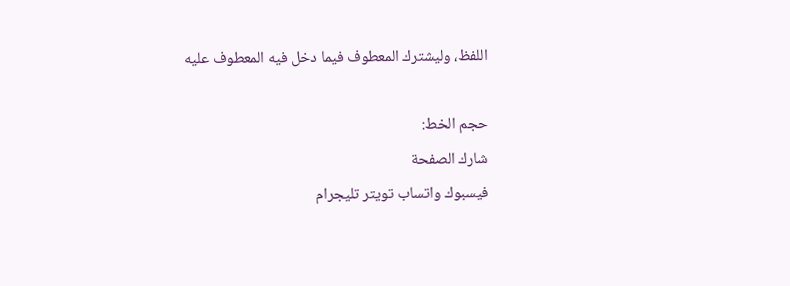اللفظ، وليشترك المعطوف فيما دخل فيه المعطوف عليه

حجم الخط:
شارك الصفحة
فيسبوك واتساب تويتر تليجرام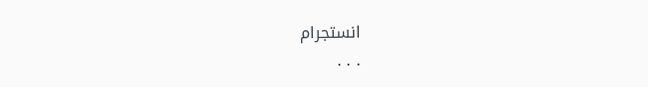انستجرام
. . .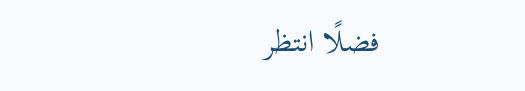فضلًا انتظر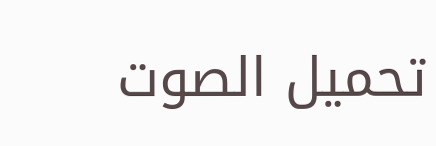تحميل الصوت